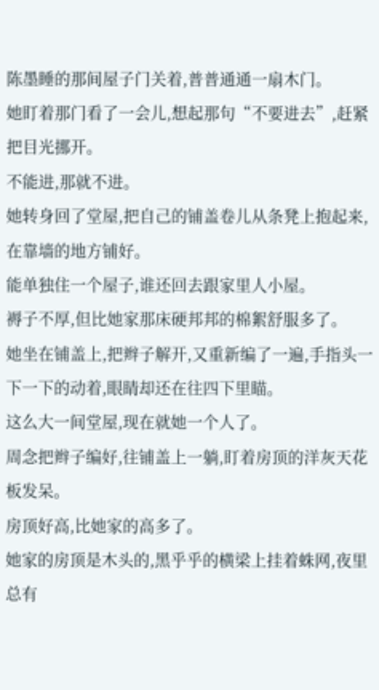陈墨睡的那间屋子门关着,普普通通一扇木门。
她盯着那门看了一会儿,想起那句“不要进去”,赶紧把目光挪开。
不能进,那就不进。
她转身回了堂屋,把自己的铺盖卷儿从条凳上抱起来,在靠墙的地方铺好。
能单独住一个屋子,谁还回去跟家里人小屋。
褥子不厚,但比她家那床硬邦邦的棉絮舒服多了。
她坐在铺盖上,把辫子解开,又重新编了一遍,手指头一下一下的动着,眼睛却还在往四下里瞄。
这么大一间堂屋,现在就她一个人了。
周念把辫子编好,往铺盖上一躺,盯着房顶的洋灰天花板发呆。
房顶好高,比她家的高多了。
她家的房顶是木头的,黑乎乎的横梁上挂着蛛网,夜里总有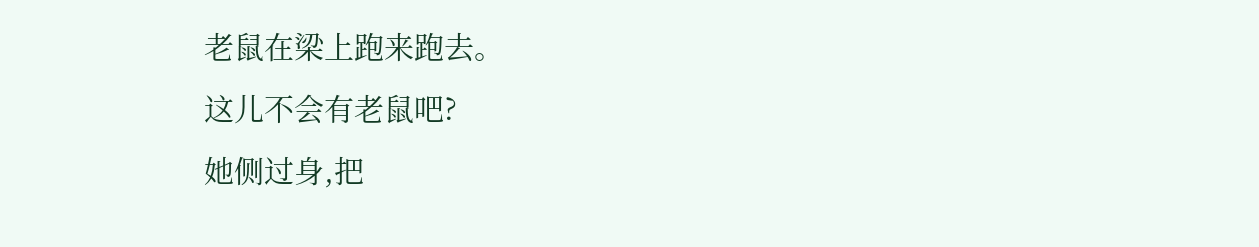老鼠在梁上跑来跑去。
这儿不会有老鼠吧?
她侧过身,把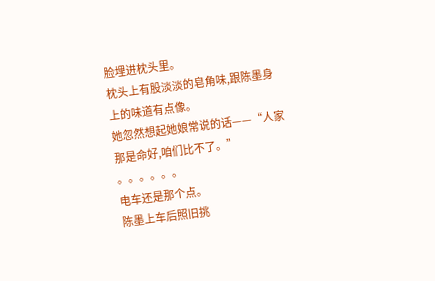脸埋进枕头里。
枕头上有股淡淡的皂角味,跟陈墨身上的味道有点像。
她忽然想起她娘常说的话——“人家那是命好,咱们比不了。”
。。。。。。
电车还是那个点。
陈墨上车后照旧挑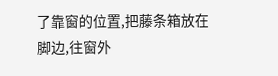了靠窗的位置,把藤条箱放在脚边,往窗外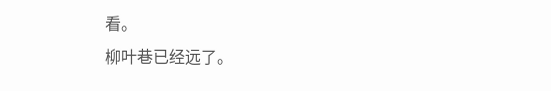看。
柳叶巷已经远了。